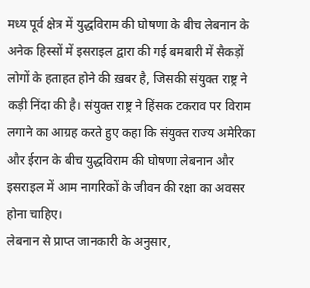मध्य पूर्व क्षेत्र में युद्धविराम की घोषणा के बीच लेबनान के अनेक हिस्सों में इसराइल द्वारा की गई बमबारी में सैकड़ों लोगों के हताहत होने की ख़बर है, जिसकी संयुक्त राष्ट्र ने कड़ी निंदा की है। संयुक्त राष्ट्र ने हिंसक टकराव पर विराम लगाने का आग्रह करते हुए कहा कि संयुक्त राज्य अमेरिका और ईरान के बीच युद्धविराम की घोषणा लेबनान और इसराइल में आम नागरिकों के जीवन की रक्षा का अवसर होना चाहिए।
लेबनान से प्राप्त जानकारी के अनुसार,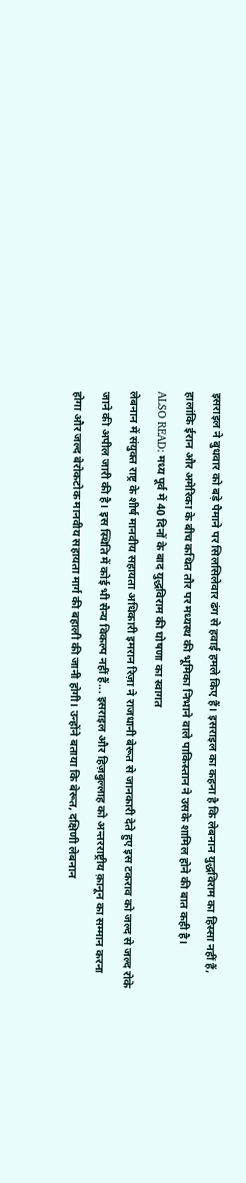इसराइल ने बुधवार को बड़े पैमाने पर सिलसिलेवार ढंग से हवाई हमले किए हैं। इसराइल का कहना है कि लेबनान युद्धविराम का हिस्सा नहीं हैं, हालांकि ईरान और अमेरिका के बीच कथित तौर पर मध्यस्थ की भूमिका निभाने वाले पाकिस्तान ने उसके शामिल होने की बात कही है।
ALSO READ: मध्य पूर्व में 40 दिनों के बाद युद्धविराम की घोषणा का स्वागत
लेबनान में संयुक्त राष्ट्र के शीर्ष मानवीय सहायता अधिकारी इमरान रिज़ा ने राजधानी बेरूत से जानकारी देते हुए इस टकराव को जल्द से जल्द रोके जाने की अपील जारी की है। इस स्थिति में कोई भी सैन्य विकल्प नहीं हैं... इसराइल और हिज़बुल्लाह को अन्तरराष्ट्रीय क़ानून का सम्मान करना होगा और जल्द बेरोकटोक मानवीय सहायता मार्ग की बहाली की जानी होगी। उन्होंने बताया कि बेरूत, दक्षिणी लेबनान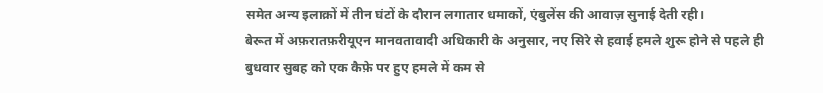समेत अन्य इलाक़ों में तीन घंटों के दौरान लगातार धमाकों, एंबुलेंस की आवाज़ सुनाई देती रही।
बेरूत में अफ़रातफ़रीयूएन मानवतावादी अधिकारी के अनुसार, नए सिरे से हवाई हमले शुरू होने से पहले ही बुधवार सुबह को एक कैफ़े पर हुए हमले में कम से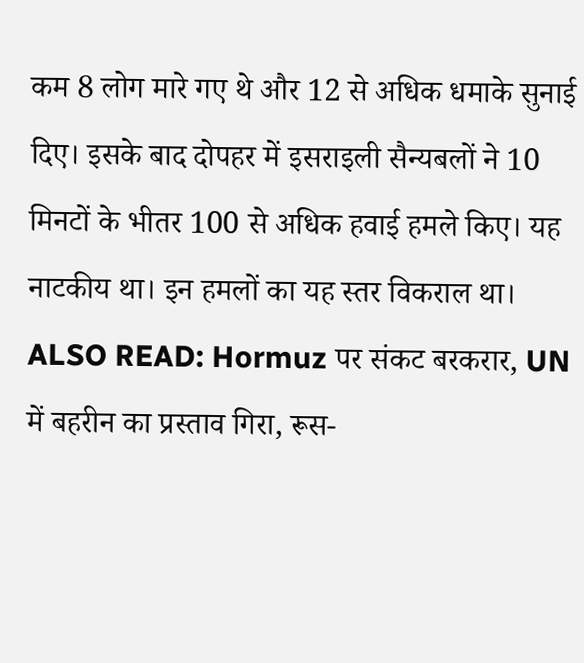कम 8 लोग मारे गए थे और 12 से अधिक धमाके सुनाई दिए। इसके बाद दोपहर में इसराइली सैन्यबलों ने 10 मिनटों के भीतर 100 से अधिक हवाई हमले किए। यह नाटकीय था। इन हमलों का यह स्तर विकराल था।
ALSO READ: Hormuz पर संकट बरकरार, UN में बहरीन का प्रस्ताव गिरा, रूस-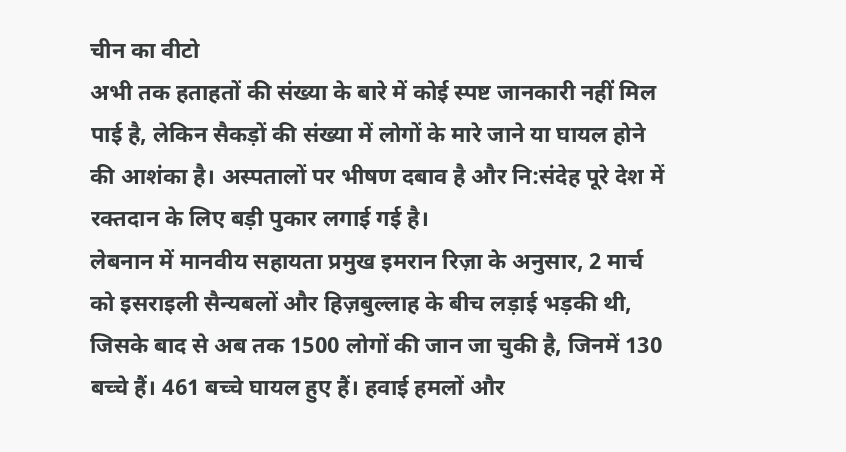चीन का वीटो
अभी तक हताहतों की संख्या के बारे में कोई स्पष्ट जानकारी नहीं मिल पाई है, लेकिन सैकड़ों की संख्या में लोगों के मारे जाने या घायल होने की आशंका है। अस्पतालों पर भीषण दबाव है और नि:संदेह पूरे देश में रक्तदान के लिए बड़ी पुकार लगाई गई है।
लेबनान में मानवीय सहायता प्रमुख इमरान रिज़ा के अनुसार, 2 मार्च को इसराइली सैन्यबलों और हिज़बुल्लाह के बीच लड़ाई भड़की थी, जिसके बाद से अब तक 1500 लोगों की जान जा चुकी है, जिनमें 130 बच्चे हैं। 461 बच्चे घायल हुए हैं। हवाई हमलों और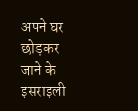अपने घर छोड़कर जाने के इसराइली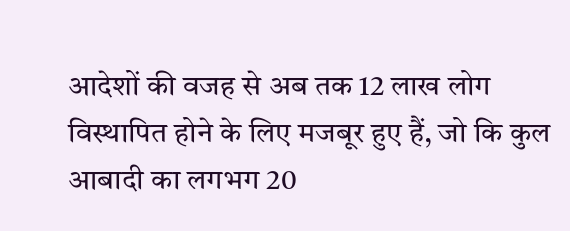आदेशों की वजह से अब तक 12 लाख लोग विस्थापित होने के लिए मजबूर हुए हैं, जो कि कुल आबादी का लगभग 20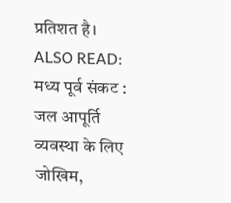प्रतिशत है।
ALSO READ: मध्य पूर्व संकट : जल आपूर्ति व्यवस्था के लिए जोखिम,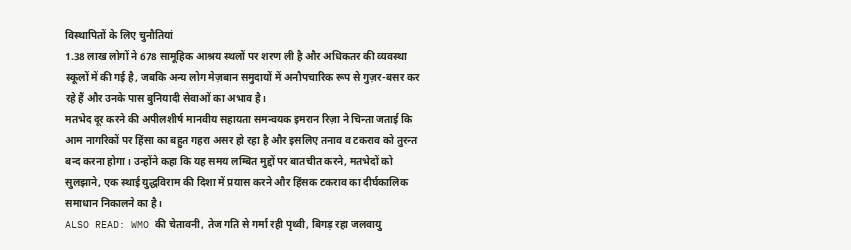विस्थापितों के लिए चुनौतियां
1.38 लाख लोगों ने 678 सामूहिक आश्रय स्थलों पर शरण ली है और अधिकतर की व्यवस्था स्कूलों में की गई है, जबकि अन्य लोग मेज़बान समुदायों में अनौपचारिक रूप से गुज़र-बसर कर रहे हैं और उनके पास बुनियादी सेवाओं का अभाव है।
मतभेद दूर करने की अपीलशीर्ष मानवीय सहायता समन्वयक इमरान रिज़ा ने चिन्ता जताई कि आम नागरिकों पर हिंसा का बहुत गहरा असर हो रहा है और इसलिए तनाव व टकराव को तुरन्त बन्द करना होगा। उन्होंने कहा कि यह समय लम्बित मुद्दों पर बातचीत करने, मतभेदों को सुलझाने, एक स्थाई युद्धविराम की दिशा में प्रयास करने और हिंसक टकराव का दीर्घकालिक समाधान निकालने का है।
ALSO READ: WMO की चेतावनी, तेज गति से गर्मा रही पृथ्वी, बिगड़ रहा जलवायु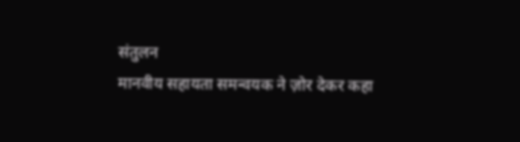संतुलन
मानवीय सहायता समन्वयक ने ज़ोर देकर कहा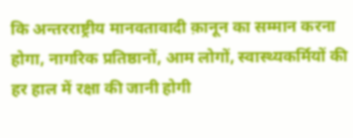कि अन्तरराष्ट्रीय मानवतावादी क़ानून का सम्मान करना होगा, नागरिक प्रतिष्ठानों, आम लोगों, स्वास्थ्यकर्मियों की हर हाल में रक्षा की जानी होगी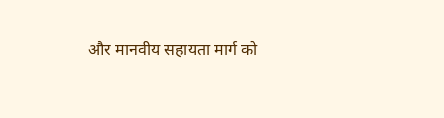और मानवीय सहायता मार्ग को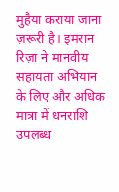मुहैया कराया जाना ज़रूरी है। इमरान रिज़ा ने मानवीय सहायता अभियान के लिए और अधिक मात्रा में धनराशि उपलब्ध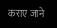कराए जाने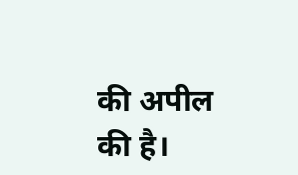की अपील की है।